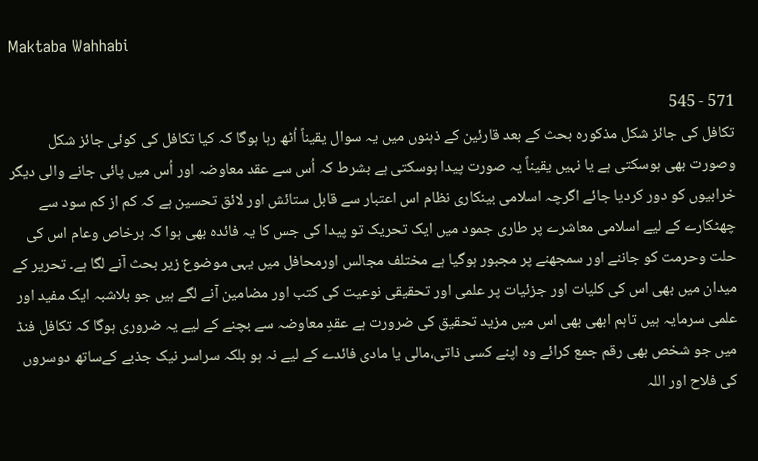Maktaba Wahhabi

571 - 545
تکافل کی جائز شکل مذکورہ بحث کے بعد قارئین کے ذہنوں میں یہ سوال یقیناً اُٹھ رہا ہوگا کہ کیا تکافل کی کوئی جائز شکل وصورت بھی ہوسکتی ہے یا نہیں یقیناً یہ صورت پیدا ہوسکتی ہے بشرط کہ اُس سے عقد معاوضہ اور اُس میں پائی جانے والی دیگر خرابیوں کو دور کردیا جائے اگرچہ اسلامی بینکاری نظام اس اعتبار سے قابل ستائش اور لائق تحسین ہے کہ کم از کم سود سے چھٹکارے کے لیے اسلامی معاشرے پر طاری جمود میں ایک تحریک تو پیدا کی جس کا یہ فائدہ بھی ہوا کہ ہرخاص وعام اس کی حلت وحرمت کو جاننے اور سمجھنے پر مجبور ہوگیا ہے مختلف مجالس اورمحافل میں یہی موضوع زیر بحث آنے لگا ہے۔ تحریر کے میدان میں بھی اس کی کلیات اور جزئیات پر علمی اور تحقیقی نوعیت کی کتب اور مضامین آنے لگے ہیں جو بلاشبہ ایک مفید اور علمی سرمایہ ہیں تاہم ابھی بھی اس میں مزید تحقیق کی ضرورت ہے عقدِ معاوضہ سے بچنے کے لیے یہ ضروری ہوگا کہ تکافل فنڈ میں جو شخص بھی رقم جمع کرائے وہ اپنے کسی ذاتی،مالی یا مادی فائدے کے لیے نہ ہو بلکہ سراسر نیک جذبے کےساتھ دوسروں کی فلاح اور اللہ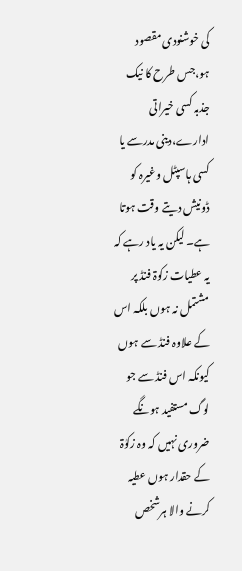کی خوشنودی مقصود ہو،جس طرح کا نیک جذبہ کسی خیراتی ادارے،دینی مدرسے یا کسی ہاسپٹل وغیرہ کو ڈونیش دیتے وقت ہوتا ہے۔ لیکن یہ یاد رہے کہ یہ عطیات زکوۃ فنڈ پر مشتمل نہ ہوں بلکہ اس کے علاوہ فنڈ سے ہوں کیونکہ اس فنڈ سے جو لوگ مستفید ہونگے ضروری نہیں کہ وہ زکوٰۃ کے حقدار ہوں عطیہ کرنے والا ہرشخص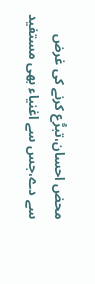محض احسان،تبرُّع کرنے کی غرض سے دے،جس سے اغنیاء بھی مستفید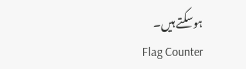ہوسکتے ہیں۔
Flag Counter